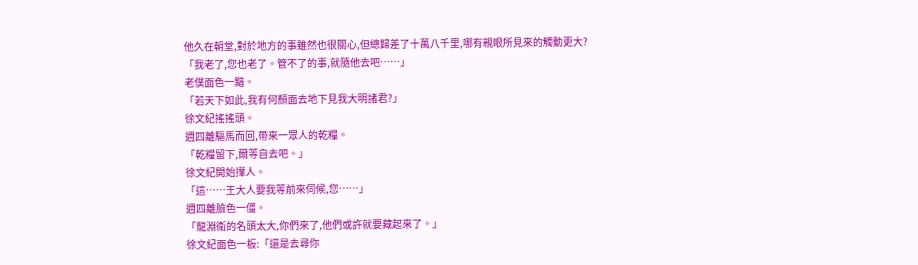他久在朝堂,對於地方的事雖然也很關心,但總歸差了十萬八千里,哪有親眼所見來的觸動更大?
「我老了,您也老了。管不了的事,就隨他去吧……」
老僕面色一黯。
「若天下如此,我有何顏面去地下見我大明諸君?」
徐文紀搖搖頭。
週四離驅馬而回,帶來一眾人的乾糧。
「乾糧留下,爾等自去吧。」
徐文紀開始攆人。
「這……王大人要我等前來伺候,您……」
週四離臉色一僵。
「龍淵衛的名頭太大,你們來了,他們或許就要藏起來了。」
徐文紀面色一板:「還是去尋你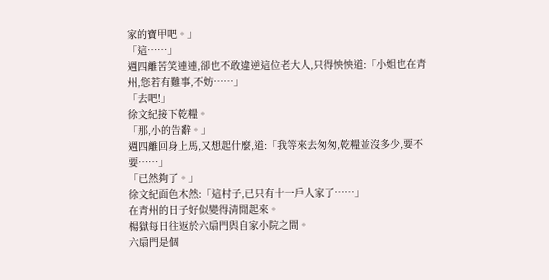家的寶甲吧。」
「這……」
週四離苦笑連連,卻也不敢違逆這位老大人,只得怏怏道:「小姐也在青州,您若有難事,不妨……」
「去吧!」
徐文紀接下乾糧。
「那,小的告辭。」
週四離回身上馬,又想起什麼,道:「我等來去匆匆,乾糧並沒多少,要不要……」
「已然夠了。」
徐文紀面色木然:「這村子,已只有十一戶人家了……」
在青州的日子好似變得清閒起來。
楊獄每日往返於六扇門與自家小院之間。
六扇門是個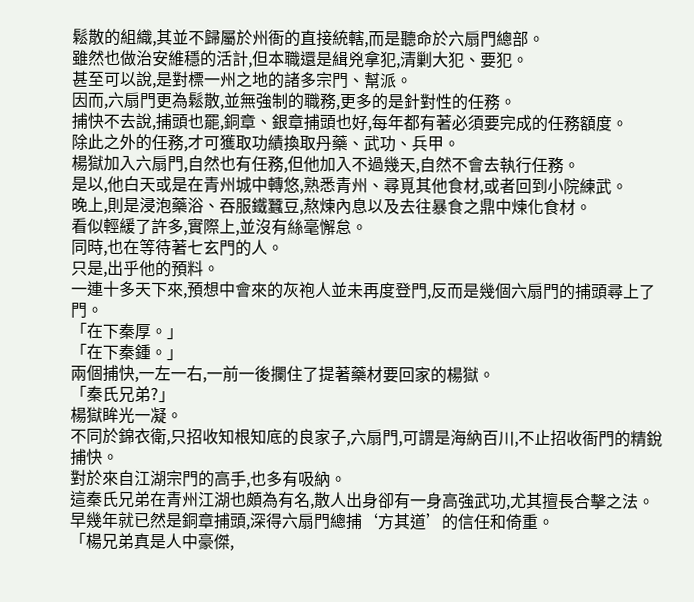鬆散的組織,其並不歸屬於州衙的直接統轄,而是聽命於六扇門總部。
雖然也做治安維穩的活計,但本職還是緝兇拿犯,清剿大犯、要犯。
甚至可以說,是對標一州之地的諸多宗門、幫派。
因而,六扇門更為鬆散,並無強制的職務,更多的是針對性的任務。
捕快不去說,捕頭也罷,銅章、銀章捕頭也好,每年都有著必須要完成的任務額度。
除此之外的任務,才可獲取功績換取丹藥、武功、兵甲。
楊獄加入六扇門,自然也有任務,但他加入不過幾天,自然不會去執行任務。
是以,他白天或是在青州城中轉悠,熟悉青州、尋覓其他食材,或者回到小院練武。
晚上,則是浸泡藥浴、吞服鐵蠶豆,熬煉內息以及去往暴食之鼎中煉化食材。
看似輕緩了許多,實際上,並沒有絲毫懈怠。
同時,也在等待著七玄門的人。
只是,出乎他的預料。
一連十多天下來,預想中會來的灰袍人並未再度登門,反而是幾個六扇門的捕頭尋上了門。
「在下秦厚。」
「在下秦鍾。」
兩個捕快,一左一右,一前一後攔住了提著藥材要回家的楊獄。
「秦氏兄弟?」
楊獄眸光一凝。
不同於錦衣衛,只招收知根知底的良家子,六扇門,可謂是海納百川,不止招收衙門的精銳捕快。
對於來自江湖宗門的高手,也多有吸納。
這秦氏兄弟在青州江湖也頗為有名,散人出身卻有一身高強武功,尤其擅長合擊之法。
早幾年就已然是銅章捕頭,深得六扇門總捕‘方其道’的信任和倚重。
「楊兄弟真是人中豪傑,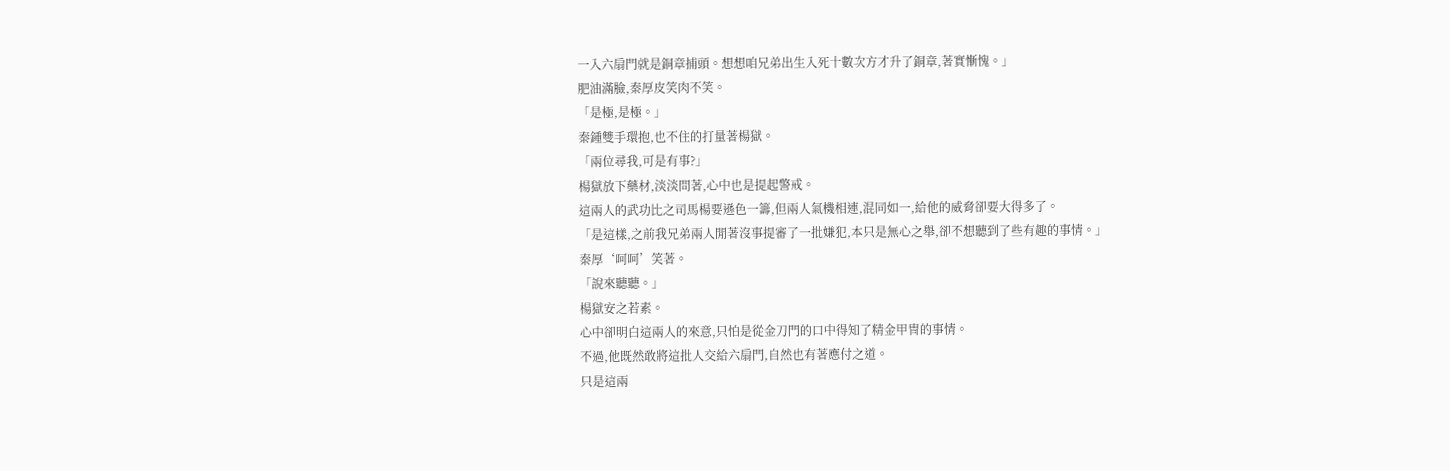一入六扇門就是銅章捕頭。想想咱兄弟出生入死十數次方才升了銅章,著實慚愧。」
肥油滿臉,秦厚皮笑肉不笑。
「是極,是極。」
秦鍾雙手環抱,也不住的打量著楊獄。
「兩位尋我,可是有事?」
楊獄放下藥材,淡淡問著,心中也是提起警戒。
這兩人的武功比之司馬楊要遜色一籌,但兩人氣機相連,混同如一,給他的威脅卻要大得多了。
「是這樣,之前我兄弟兩人閒著沒事提審了一批嫌犯,本只是無心之舉,卻不想聽到了些有趣的事情。」
秦厚‘呵呵’笑著。
「說來聽聽。」
楊獄安之若素。
心中卻明白這兩人的來意,只怕是從金刀門的口中得知了精金甲冑的事情。
不過,他既然敢將這批人交給六扇門,自然也有著應付之道。
只是這兩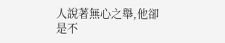人說著無心之舉,他卻是不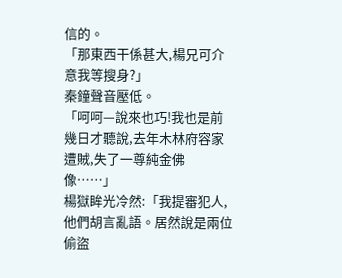信的。
「那東西干係甚大,楊兄可介意我等搜身?」
秦鐘聲音壓低。
「呵呵—說來也巧!我也是前幾日才聽說,去年木林府容家遭賊,失了一尊純金佛像……」
楊獄眸光冷然:「我提審犯人,他們胡言亂語。居然說是兩位偷盜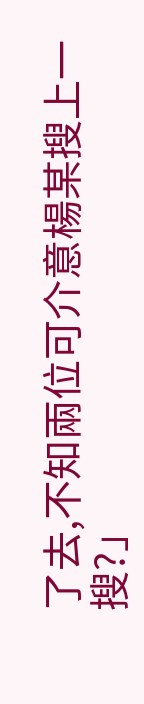了去,不知兩位可介意楊某搜上一搜?」